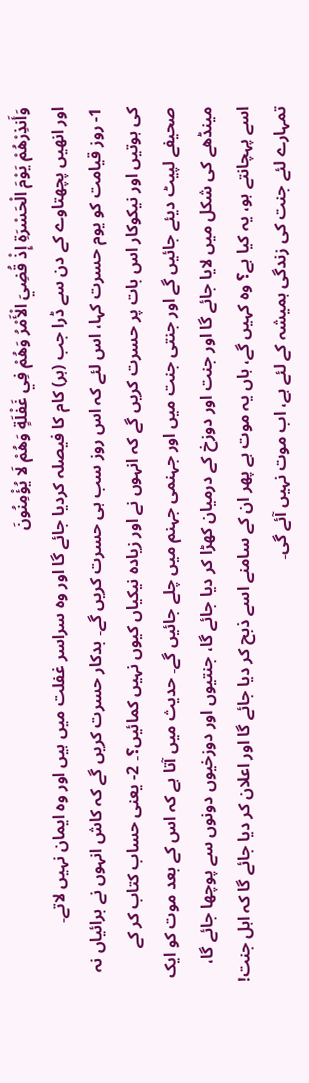وَأَنذِرْهُمْ يَوْمَ الْحَسْرَةِ إِذْ قُضِيَ الْأَمْرُ وَهُمْ فِي غَفْلَةٍ وَهُمْ لَا يُؤْمِنُونَ
اور انھیں پچھتاوے کے دن سے ڈرا جب (ہر) کام کا فیصلہ کردیا جائے گا اور وہ سراسر غفلت میں ہیں اور وہ ایمان نہیں لاتے۔
1- روز قیامت کو یوم حسرت کہا، اس لئے کہ اس روز سب ہی حسرت کریں گے۔ بدکار حسرت کریں گے کہ کاش انہوں نے برائیاں نہ کی ہوتیں اور نیکوکار اس بات پر حسرت کریں گے کہ انہوں نے اور زیادہ نیکیاں کیوں نہیں کمائیں؟۔ 2- یعنی حساب کتاب کر کے صحیفے لپیٹ دیئے جائیں گے اور جنتی جنت میں اور جہنمی جہنم میں چلے جائیں گے۔ حدیث میں آتا ہے کہ اس کے بعد موت کو ایک مینڈھے کی شکل میں لایا جائے گا اور جنت اور دوزخ کے درمیان کھڑا کر دیا جائے گا، جنتیوں اور دوزخیوں دونوں سے پوچھا جائے گا، اسے پہچانتے ہو، یہ کیا ہے؟ وہ کہیں گے، ہاں یہ موت ہے پھر ان کے سامنے اسے ذبح کر دیا جائے گا اور اعلان کر دیا جائے گا کہ اہل جنت! تمہارے لئے جنت کی زندگی ہمیشہ کے لئے ہے، اب موت نہیں آئے گی۔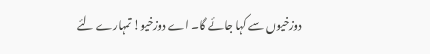دوزخیوں سے کہا جائے گا۔ اے دوزخیو! تمہارے لئے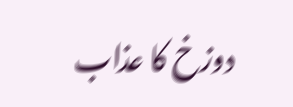دوزخ کا عذاب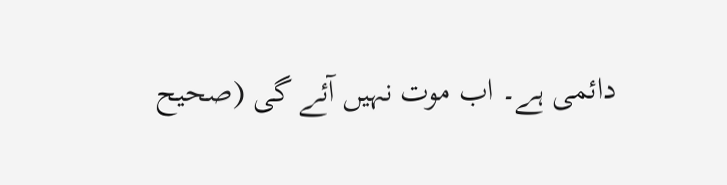دائمی ہے۔ اب موت نہیں آئے گی (صحيح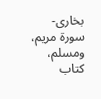بخاری- سورة مريم، ومسلم، كتاب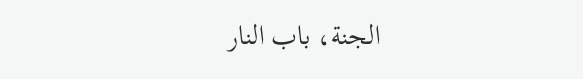الجنة، باب النار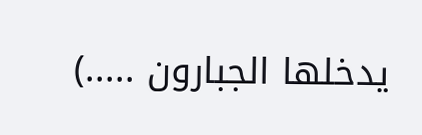يدخلها الجبارون .....)